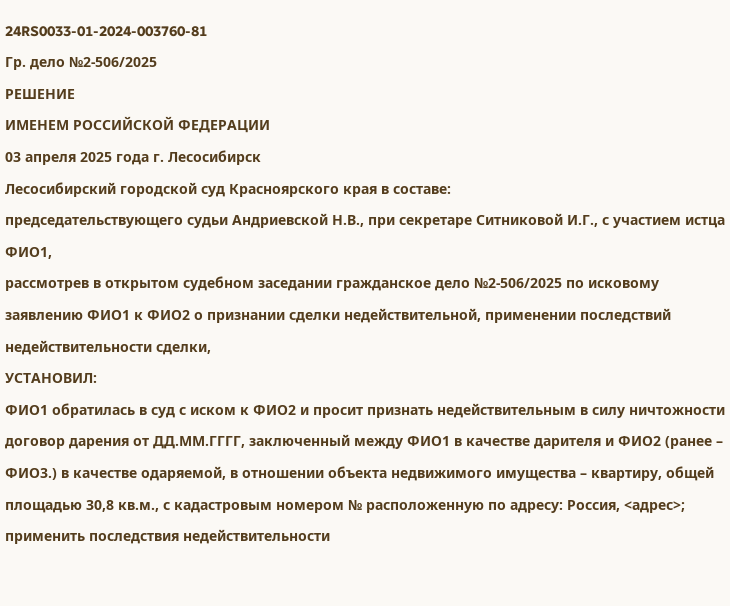24RS0033-01-2024-003760-81
Гр. дело №2-506/2025
РЕШЕНИЕ
ИМЕНЕМ РОССИЙСКОЙ ФЕДЕРАЦИИ
03 апреля 2025 года г. Лесосибирск
Лесосибирский городской суд Красноярского края в составе:
председательствующего судьи Андриевской Н.В., при секретаре Ситниковой И.Г., с участием истца ФИО1,
рассмотрев в открытом судебном заседании гражданское дело №2-506/2025 по исковому заявлению ФИО1 к ФИО2 о признании сделки недействительной, применении последствий недействительности сделки,
УСТАНОВИЛ:
ФИО1 обратилась в суд с иском к ФИО2 и просит признать недействительным в силу ничтожности договор дарения от ДД.ММ.ГГГГ, заключенный между ФИО1 в качестве дарителя и ФИО2 (ранее – ФИО3.) в качестве одаряемой, в отношении объекта недвижимого имущества – квартиру, общей площадью 30,8 кв.м., с кадастровым номером № расположенную по адресу: Россия, <адрес>; применить последствия недействительности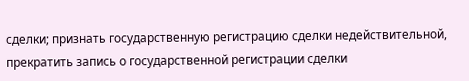сделки; признать государственную регистрацию сделки недействительной, прекратить запись о государственной регистрации сделки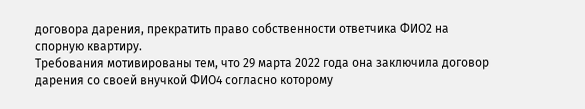договора дарения, прекратить право собственности ответчика ФИО2 на спорную квартиру.
Требования мотивированы тем, что 29 марта 2022 года она заключила договор дарения со своей внучкой ФИО4 согласно которому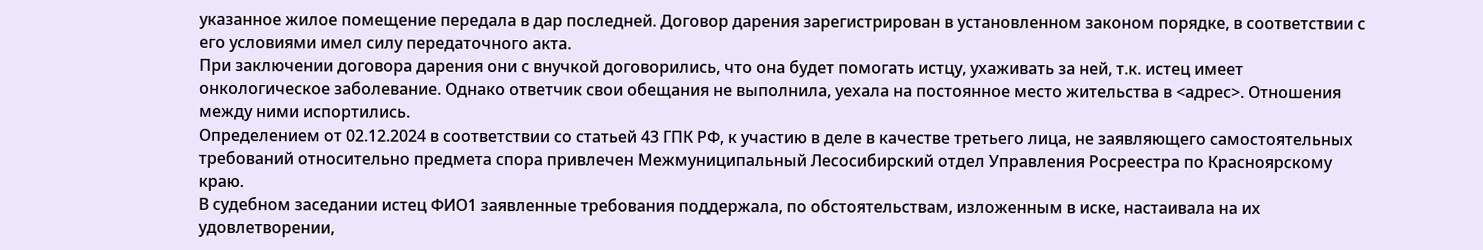указанное жилое помещение передала в дар последней. Договор дарения зарегистрирован в установленном законом порядке, в соответствии с его условиями имел силу передаточного акта.
При заключении договора дарения они с внучкой договорились, что она будет помогать истцу, ухаживать за ней, т.к. истец имеет онкологическое заболевание. Однако ответчик свои обещания не выполнила, уехала на постоянное место жительства в <адрес>. Отношения между ними испортились.
Определением от 02.12.2024 в соответствии со статьей 43 ГПК РФ, к участию в деле в качестве третьего лица, не заявляющего самостоятельных требований относительно предмета спора привлечен Межмуниципальный Лесосибирский отдел Управления Росреестра по Красноярскому краю.
В судебном заседании истец ФИО1 заявленные требования поддержала, по обстоятельствам, изложенным в иске, настаивала на их удовлетворении,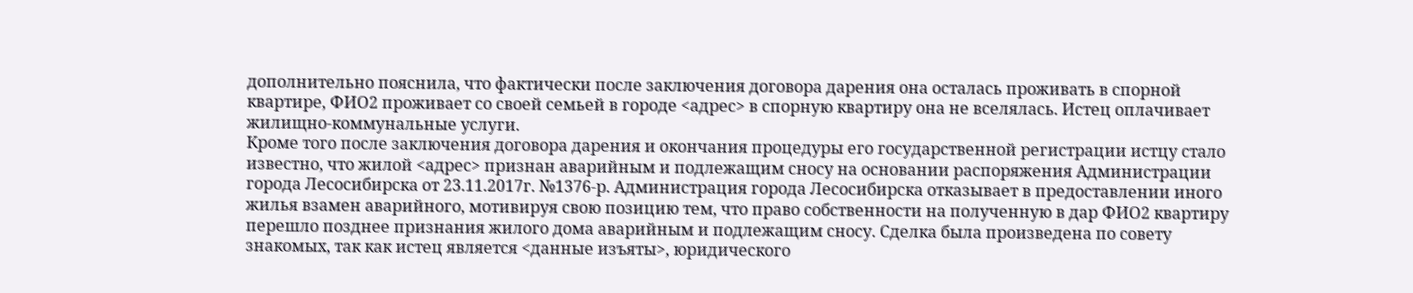дополнительно пояснила, что фактически после заключения договора дарения она осталась проживать в спорной квартире, ФИО2 проживает со своей семьей в городе <адрес> в спорную квартиру она не вселялась. Истец оплачивает жилищно-коммунальные услуги.
Кроме того после заключения договора дарения и окончания процедуры его государственной регистрации истцу стало известно, что жилой <адрес> признан аварийным и подлежащим сносу на основании распоряжения Администрации города Лесосибирска от 23.11.2017г. №1376-р. Администрация города Лесосибирска отказывает в предоставлении иного жилья взамен аварийного, мотивируя свою позицию тем, что право собственности на полученную в дар ФИО2 квартиру перешло позднее признания жилого дома аварийным и подлежащим сносу. Сделка была произведена по совету знакомых, так как истец является <данные изъяты>, юридического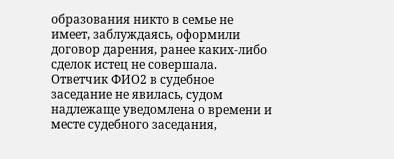образования никто в семье не имеет, заблуждаясь, оформили договор дарения, ранее каких-либо сделок истец не совершала.
Ответчик ФИО2 в судебное заседание не явилась, судом надлежаще уведомлена о времени и месте судебного заседания,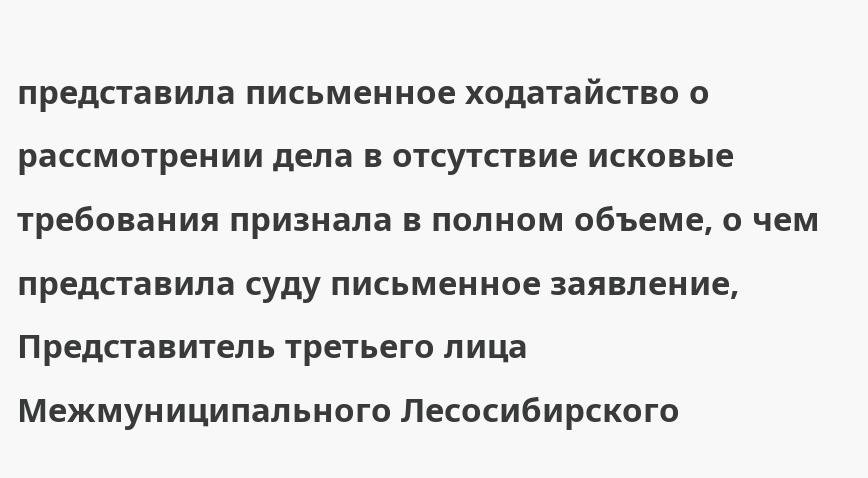представила письменное ходатайство о рассмотрении дела в отсутствие исковые требования признала в полном объеме, о чем представила суду письменное заявление,
Представитель третьего лица Межмуниципального Лесосибирского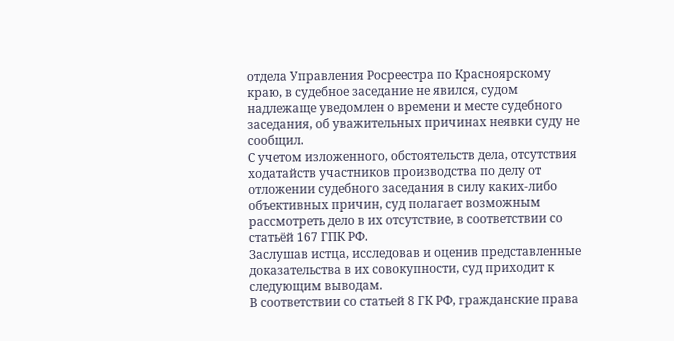отдела Управления Росреестра по Красноярскому краю, в судебное заседание не явился, судом надлежаще уведомлен о времени и месте судебного заседания, об уважительных причинах неявки суду не сообщил.
С учетом изложенного, обстоятельств дела, отсутствия ходатайств участников производства по делу от отложении судебного заседания в силу каких-либо объективных причин, суд полагает возможным рассмотреть дело в их отсутствие, в соответствии со статьёй 167 ГПК РФ.
Заслушав истца, исследовав и оценив представленные доказательства в их совокупности, суд приходит к следующим выводам.
В соответствии со статьей 8 ГК РФ, гражданские права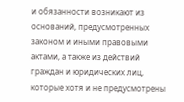и обязанности возникают из оснований, предусмотренных законом и иными правовыми актами, а также из действий граждан и юридических лиц, которые хотя и не предусмотрены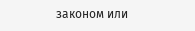законом или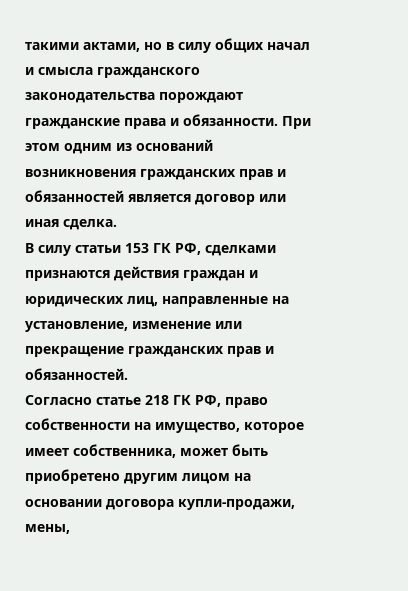такими актами, но в силу общих начал и смысла гражданского законодательства порождают гражданские права и обязанности. При этом одним из оснований возникновения гражданских прав и обязанностей является договор или иная сделка.
В силу статьи 153 ГК РФ, сделками признаются действия граждан и юридических лиц, направленные на установление, изменение или прекращение гражданских прав и обязанностей.
Согласно статье 218 ГК РФ, право собственности на имущество, которое имеет собственника, может быть приобретено другим лицом на основании договора купли-продажи, мены,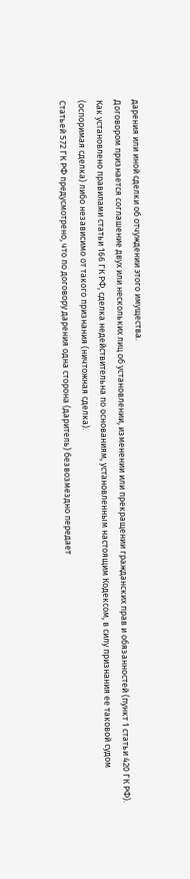дарения или иной сделки об отчуждении этого имущества.
Договором признается соглашение двух или нескольких лиц об установлении, изменении или прекращении гражданских прав и обязанностей (пункт 1 статьи 420 ГК РФ).
Как установлено правилами статьи 166 ГК РФ, сделка недействительна по основаниям, установленным настоящим Кодексом, в силу признания ее таковой судом (оспоримая сделка) либо независимо от такого признания (ничтожная сделка).
Статьей 572 ГК РФ предусмотрено, что по договору дарения одна сторона (даритель) безвозмездно передает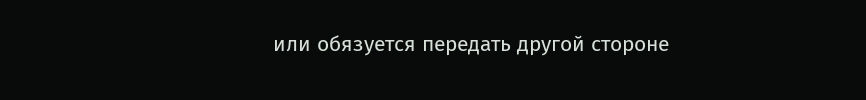или обязуется передать другой стороне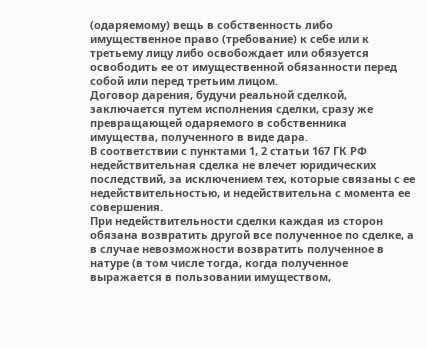(одаряемому) вещь в собственность либо имущественное право (требование) к себе или к третьему лицу либо освобождает или обязуется освободить ее от имущественной обязанности перед собой или перед третьим лицом.
Договор дарения, будучи реальной сделкой, заключается путем исполнения сделки, сразу же превращающей одаряемого в собственника имущества, полученного в виде дара.
В соответствии с пунктами 1, 2 статьи 167 ГК РФ недействительная сделка не влечет юридических последствий, за исключением тех, которые связаны с ее недействительностью, и недействительна с момента ее совершения.
При недействительности сделки каждая из сторон обязана возвратить другой все полученное по сделке, а в случае невозможности возвратить полученное в натуре (в том числе тогда, когда полученное выражается в пользовании имуществом,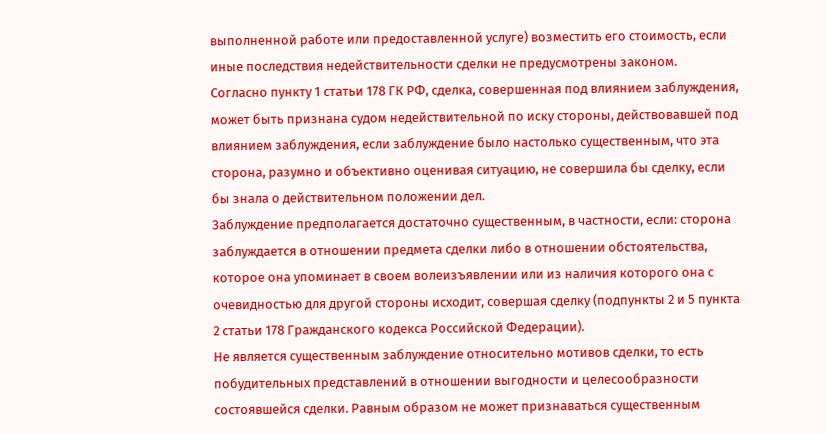выполненной работе или предоставленной услуге) возместить его стоимость, если иные последствия недействительности сделки не предусмотрены законом.
Согласно пункту 1 статьи 178 ГК РФ, сделка, совершенная под влиянием заблуждения, может быть признана судом недействительной по иску стороны, действовавшей под влиянием заблуждения, если заблуждение было настолько существенным, что эта сторона, разумно и объективно оценивая ситуацию, не совершила бы сделку, если бы знала о действительном положении дел.
Заблуждение предполагается достаточно существенным, в частности, если: сторона заблуждается в отношении предмета сделки либо в отношении обстоятельства, которое она упоминает в своем волеизъявлении или из наличия которого она с очевидностью для другой стороны исходит, совершая сделку (подпункты 2 и 5 пункта 2 статьи 178 Гражданского кодекса Российской Федерации).
Не является существенным заблуждение относительно мотивов сделки, то есть побудительных представлений в отношении выгодности и целесообразности состоявшейся сделки. Равным образом не может признаваться существенным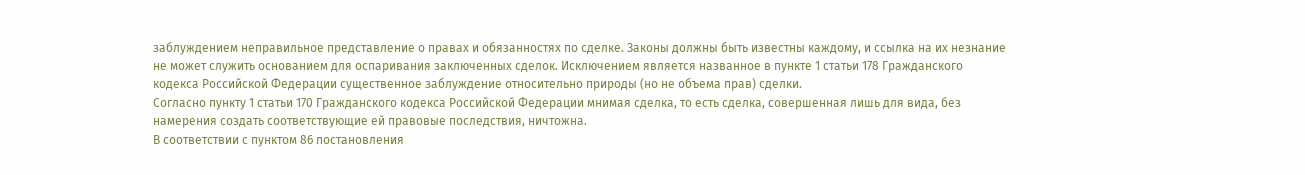заблуждением неправильное представление о правах и обязанностях по сделке. Законы должны быть известны каждому, и ссылка на их незнание не может служить основанием для оспаривания заключенных сделок. Исключением является названное в пункте 1 статьи 178 Гражданского кодекса Российской Федерации существенное заблуждение относительно природы (но не объема прав) сделки.
Согласно пункту 1 статьи 170 Гражданского кодекса Российской Федерации мнимая сделка, то есть сделка, совершенная лишь для вида, без намерения создать соответствующие ей правовые последствия, ничтожна.
В соответствии с пунктом 86 постановления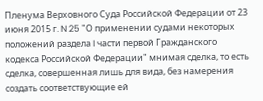Пленума Верховного Суда Российской Федерации от 23 июня 2015 г. N 25 "О применении судами некоторых положений раздела I части первой Гражданского кодекса Российской Федерации" мнимая сделка, то есть сделка, совершенная лишь для вида, без намерения создать соответствующие ей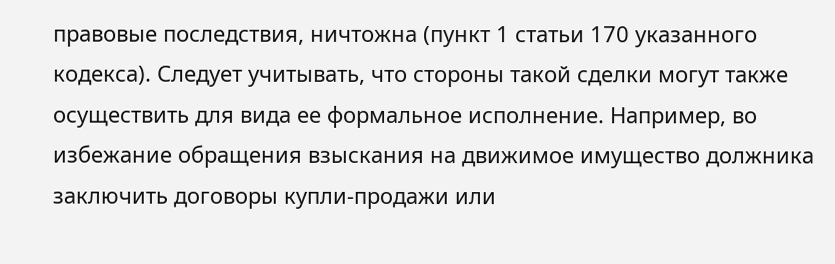правовые последствия, ничтожна (пункт 1 статьи 170 указанного кодекса). Следует учитывать, что стороны такой сделки могут также осуществить для вида ее формальное исполнение. Например, во избежание обращения взыскания на движимое имущество должника заключить договоры купли-продажи или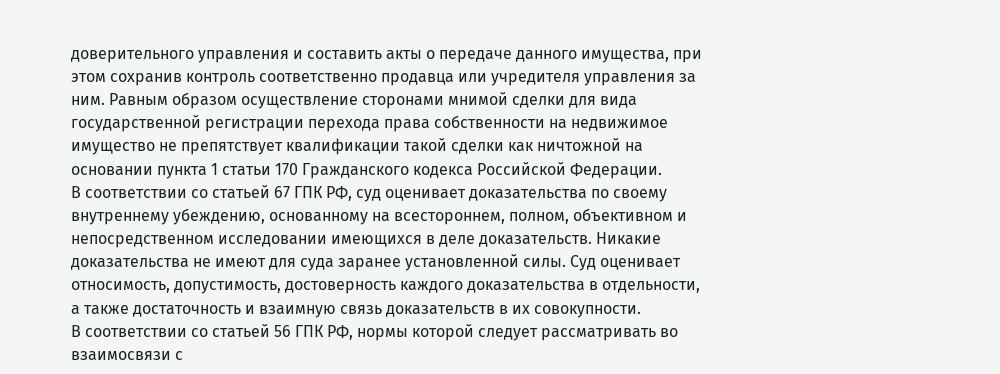доверительного управления и составить акты о передаче данного имущества, при этом сохранив контроль соответственно продавца или учредителя управления за ним. Равным образом осуществление сторонами мнимой сделки для вида государственной регистрации перехода права собственности на недвижимое имущество не препятствует квалификации такой сделки как ничтожной на основании пункта 1 статьи 170 Гражданского кодекса Российской Федерации.
В соответствии со статьей 67 ГПК РФ, суд оценивает доказательства по своему внутреннему убеждению, основанному на всестороннем, полном, объективном и непосредственном исследовании имеющихся в деле доказательств. Никакие доказательства не имеют для суда заранее установленной силы. Суд оценивает относимость, допустимость, достоверность каждого доказательства в отдельности, а также достаточность и взаимную связь доказательств в их совокупности.
В соответствии со статьей 56 ГПК РФ, нормы которой следует рассматривать во взаимосвязи с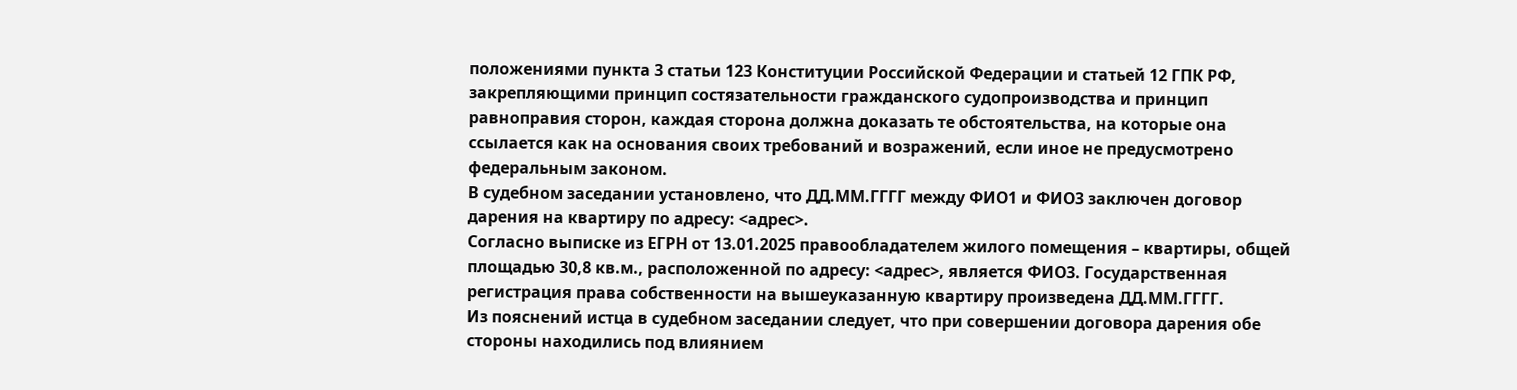положениями пункта 3 статьи 123 Конституции Российской Федерации и статьей 12 ГПК РФ, закрепляющими принцип состязательности гражданского судопроизводства и принцип равноправия сторон, каждая сторона должна доказать те обстоятельства, на которые она ссылается как на основания своих требований и возражений, если иное не предусмотрено федеральным законом.
В судебном заседании установлено, что ДД.ММ.ГГГГ между ФИО1 и ФИО3 заключен договор дарения на квартиру по адресу: <адрес>.
Согласно выписке из ЕГРН от 13.01.2025 правообладателем жилого помещения – квартиры, общей площадью 30,8 кв.м., расположенной по адресу: <адрес>, является ФИО3. Государственная регистрация права собственности на вышеуказанную квартиру произведена ДД.ММ.ГГГГ.
Из пояснений истца в судебном заседании следует, что при совершении договора дарения обе стороны находились под влиянием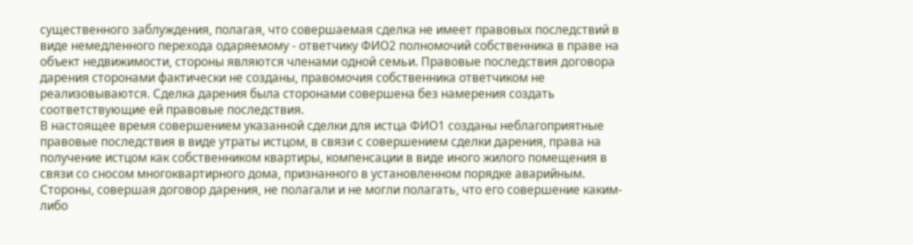существенного заблуждения, полагая, что совершаемая сделка не имеет правовых последствий в виде немедленного перехода одаряемому - ответчику ФИО2 полномочий собственника в праве на объект недвижимости, стороны являются членами одной семьи. Правовые последствия договора дарения сторонами фактически не созданы, правомочия собственника ответчиком не реализовываются. Сделка дарения была сторонами совершена без намерения создать соответствующие ей правовые последствия.
В настоящее время совершением указанной сделки для истца ФИО1 созданы неблагоприятные правовые последствия в виде утраты истцом, в связи с совершением сделки дарения, права на получение истцом как собственником квартиры, компенсации в виде иного жилого помещения в связи со сносом многоквартирного дома, признанного в установленном порядке аварийным.
Стороны, совершая договор дарения, не полагали и не могли полагать, что его совершение каким-либо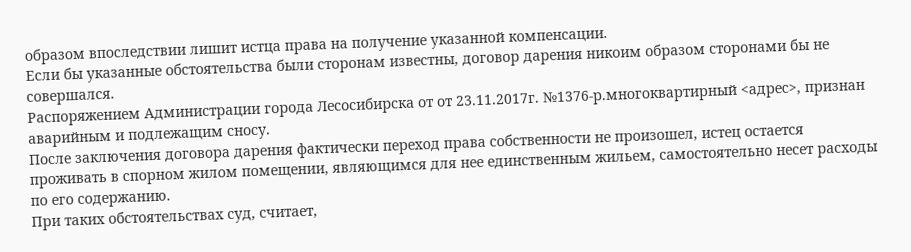образом впоследствии лишит истца права на получение указанной компенсации.
Если бы указанные обстоятельства были сторонам известны, договор дарения никоим образом сторонами бы не совершался.
Распоряжением Администрации города Лесосибирска от от 23.11.2017г. №1376-р.многоквартирный <адрес>, признан аварийным и подлежащим сносу.
После заключения договора дарения фактически переход права собственности не произошел, истец остается проживать в спорном жилом помещении, являющимся для нее единственным жильем, самостоятельно несет расходы по его содержанию.
При таких обстоятельствах суд, считает,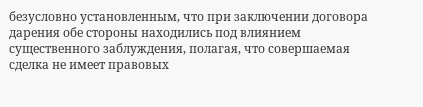безусловно установленным, что при заключении договора дарения обе стороны находились под влиянием существенного заблуждения, полагая, что совершаемая сделка не имеет правовых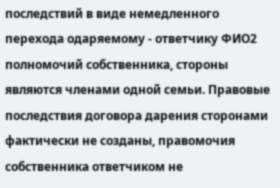последствий в виде немедленного перехода одаряемому - ответчику ФИО2 полномочий собственника, стороны являются членами одной семьи. Правовые последствия договора дарения сторонами фактически не созданы, правомочия собственника ответчиком не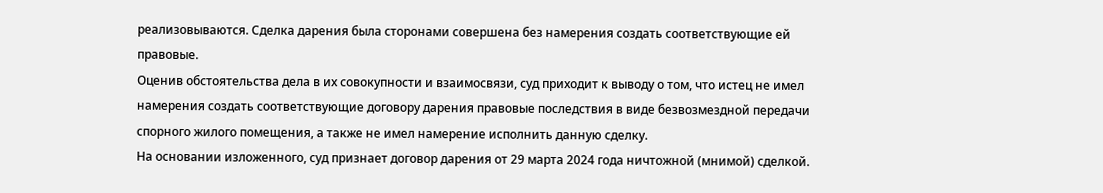реализовываются. Сделка дарения была сторонами совершена без намерения создать соответствующие ей правовые.
Оценив обстоятельства дела в их совокупности и взаимосвязи, суд приходит к выводу о том, что истец не имел намерения создать соответствующие договору дарения правовые последствия в виде безвозмездной передачи спорного жилого помещения, а также не имел намерение исполнить данную сделку.
На основании изложенного, суд признает договор дарения от 29 марта 2024 года ничтожной (мнимой) сделкой.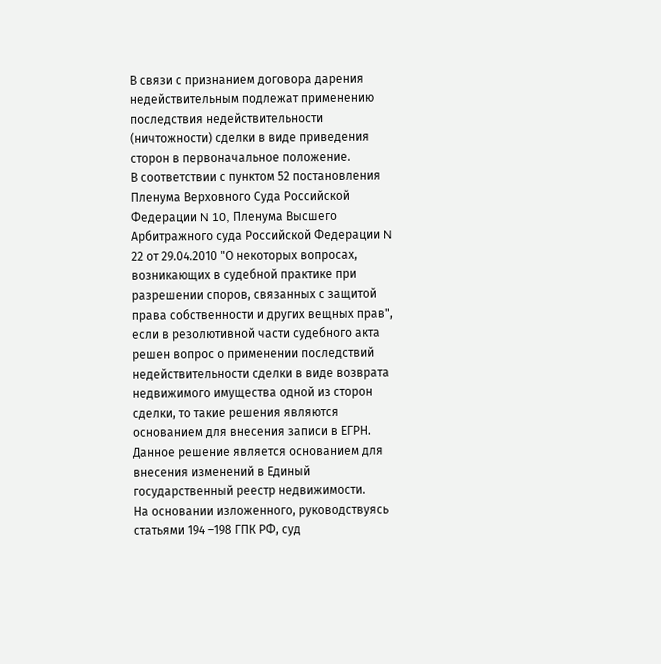В связи с признанием договора дарения недействительным подлежат применению последствия недействительности (ничтожности) сделки в виде приведения сторон в первоначальное положение.
В соответствии с пунктом 52 постановления Пленума Верховного Суда Российской Федерации N 10, Пленума Высшего Арбитражного суда Российской Федерации N 22 от 29.04.2010 "О некоторых вопросах, возникающих в судебной практике при разрешении споров, связанных с защитой права собственности и других вещных прав", если в резолютивной части судебного акта решен вопрос о применении последствий недействительности сделки в виде возврата недвижимого имущества одной из сторон сделки, то такие решения являются основанием для внесения записи в ЕГРН.
Данное решение является основанием для внесения изменений в Единый государственный реестр недвижимости.
На основании изложенного, руководствуясь статьями 194 –198 ГПК РФ, суд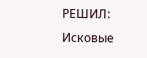РЕШИЛ:
Исковые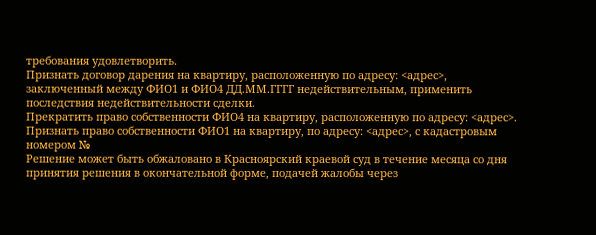требования удовлетворить.
Признать договор дарения на квартиру, расположенную по адресу: <адрес>, заключенный между ФИО1 и ФИО4 ДД.ММ.ГГГГ недействительным, применить последствия недействительности сделки.
Прекратить право собственности ФИО4 на квартиру, расположенную по адресу: <адрес>.
Признать право собственности ФИО1 на квартиру, по адресу: <адрес>, с кадастровым номером №
Решение может быть обжаловано в Красноярский краевой суд в течение месяца со дня принятия решения в окончательной форме, подачей жалобы через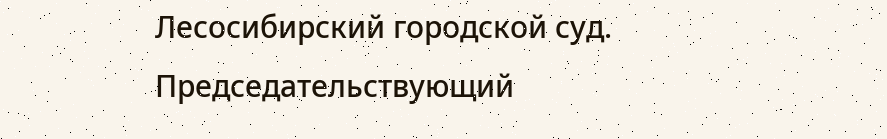Лесосибирский городской суд.
Председательствующий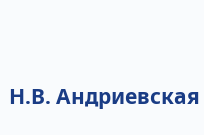Н.В. Андриевская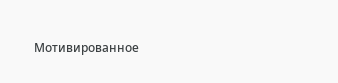Мотивированное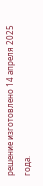решение изготовлено 14 апреля 2025 года.